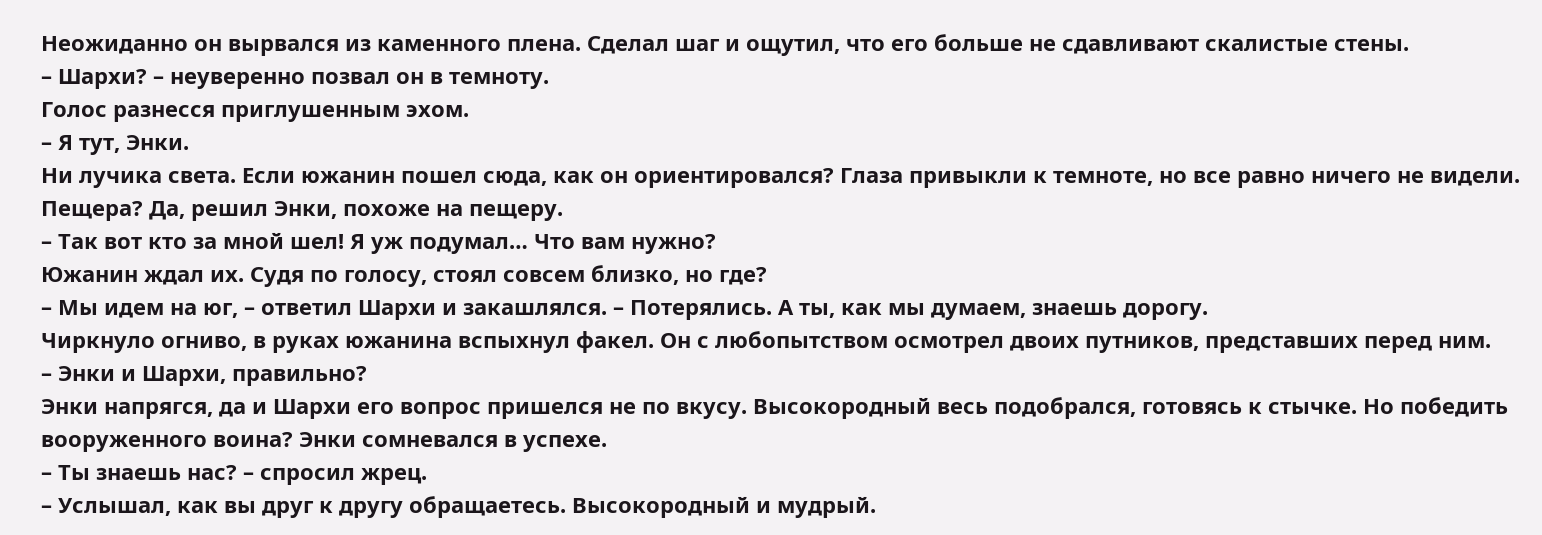Неожиданно он вырвался из каменного плена. Сделал шаг и ощутил, что его больше не сдавливают скалистые стены.
– Шархи? – неуверенно позвал он в темноту.
Голос разнесся приглушенным эхом.
– Я тут, Энки.
Ни лучика света. Если южанин пошел сюда, как он ориентировался? Глаза привыкли к темноте, но все равно ничего не видели. Пещера? Да, решил Энки, похоже на пещеру.
– Так вот кто за мной шел! Я уж подумал… Что вам нужно?
Южанин ждал их. Судя по голосу, стоял совсем близко, но где?
– Мы идем на юг, – ответил Шархи и закашлялся. – Потерялись. А ты, как мы думаем, знаешь дорогу.
Чиркнуло огниво, в руках южанина вспыхнул факел. Он с любопытством осмотрел двоих путников, представших перед ним.
– Энки и Шархи, правильно?
Энки напрягся, да и Шархи его вопрос пришелся не по вкусу. Высокородный весь подобрался, готовясь к стычке. Но победить вооруженного воина? Энки сомневался в успехе.
– Ты знаешь нас? – спросил жрец.
– Услышал, как вы друг к другу обращаетесь. Высокородный и мудрый.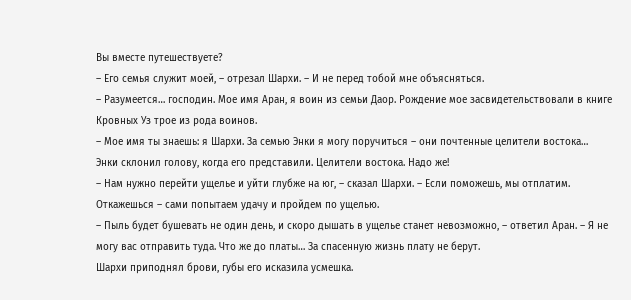Вы вместе путешествуете?
– Его семья служит моей, – отрезал Шархи. – И не перед тобой мне объясняться.
– Разумеется… господин. Мое имя Аран, я воин из семьи Даор. Рождение мое засвидетельствовали в книге Кровных Уз трое из рода воинов.
– Мое имя ты знаешь: я Шархи. За семью Энки я могу поручиться – они почтенные целители востока…
Энки склонил голову, когда его представили. Целители востока. Надо же!
– Нам нужно перейти ущелье и уйти глубже на юг, – сказал Шархи. – Если поможешь, мы отплатим. Откажешься – сами попытаем удачу и пройдем по ущелью.
– Пыль будет бушевать не один день, и скоро дышать в ущелье станет невозможно, – ответил Аран. – Я не могу вас отправить туда. Что же до платы… За спасенную жизнь плату не берут.
Шархи приподнял брови, губы его исказила усмешка.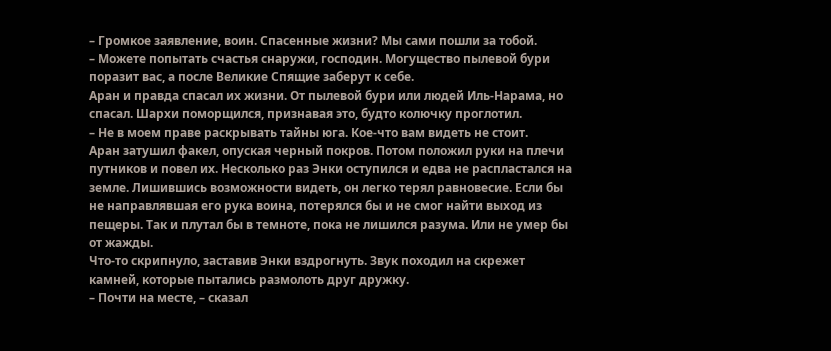– Громкое заявление, воин. Спасенные жизни? Мы сами пошли за тобой.
– Можете попытать счастья снаружи, господин. Могущество пылевой бури поразит вас, а после Великие Спящие заберут к себе.
Аран и правда спасал их жизни. От пылевой бури или людей Иль-Нарама, но спасал. Шархи поморщился, признавая это, будто колючку проглотил.
– Не в моем праве раскрывать тайны юга. Кое-что вам видеть не стоит.
Аран затушил факел, опуская черный покров. Потом положил руки на плечи путников и повел их. Несколько раз Энки оступился и едва не распластался на земле. Лишившись возможности видеть, он легко терял равновесие. Если бы не направлявшая его рука воина, потерялся бы и не смог найти выход из пещеры. Так и плутал бы в темноте, пока не лишился разума. Или не умер бы от жажды.
Что-то скрипнуло, заставив Энки вздрогнуть. Звук походил на скрежет камней, которые пытались размолоть друг дружку.
– Почти на месте, – сказал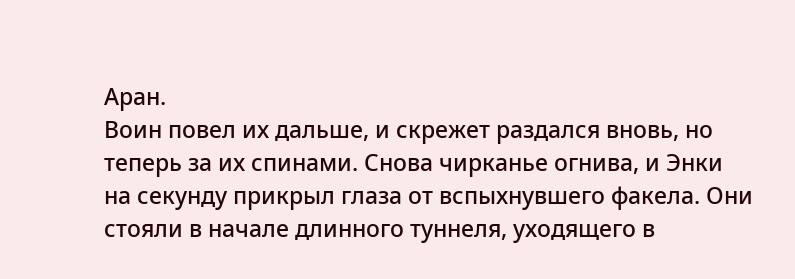Аран.
Воин повел их дальше, и скрежет раздался вновь, но теперь за их спинами. Снова чирканье огнива, и Энки на секунду прикрыл глаза от вспыхнувшего факела. Они стояли в начале длинного туннеля, уходящего в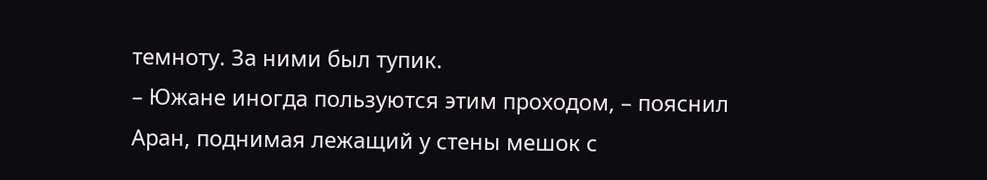темноту. За ними был тупик.
– Южане иногда пользуются этим проходом, – пояснил Аран, поднимая лежащий у стены мешок с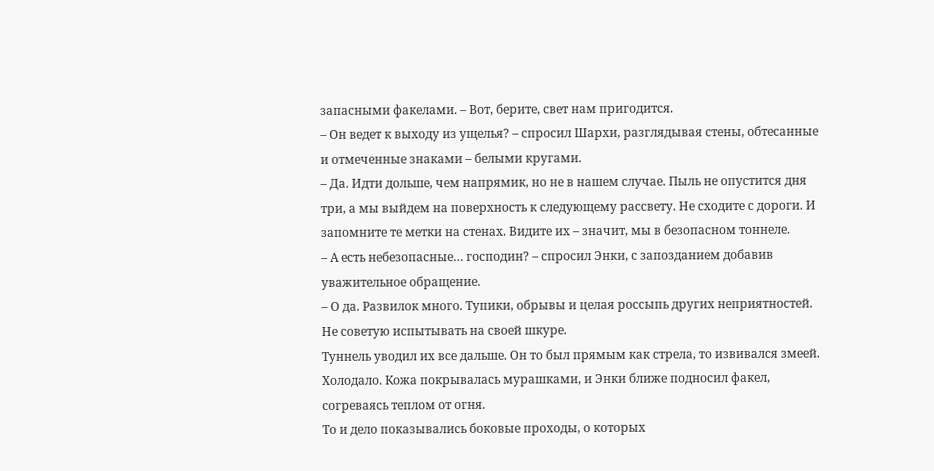запасными факелами. – Вот, берите, свет нам пригодится.
– Он ведет к выходу из ущелья? – спросил Шархи, разглядывая стены, обтесанные и отмеченные знаками – белыми кругами.
– Да. Идти дольше, чем напрямик, но не в нашем случае. Пыль не опустится дня три, а мы выйдем на поверхность к следующему рассвету. Не сходите с дороги. И запомните те метки на стенах. Видите их – значит, мы в безопасном тоннеле.
– А есть небезопасные… господин? – спросил Энки, с запозданием добавив уважительное обращение.
– О да. Развилок много. Тупики, обрывы и целая россыпь других неприятностей. Не советую испытывать на своей шкуре.
Туннель уводил их все дальше. Он то был прямым как стрела, то извивался змеей. Холодало. Кожа покрывалась мурашками, и Энки ближе подносил факел, согреваясь теплом от огня.
То и дело показывались боковые проходы, о которых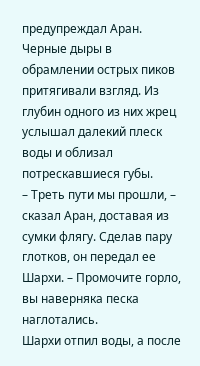предупреждал Аран. Черные дыры в обрамлении острых пиков притягивали взгляд. Из глубин одного из них жрец услышал далекий плеск воды и облизал потрескавшиеся губы.
– Треть пути мы прошли, – сказал Аран, доставая из сумки флягу. Сделав пару глотков, он передал ее Шархи. – Промочите горло, вы наверняка песка наглотались.
Шархи отпил воды, а после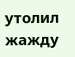утолил жажду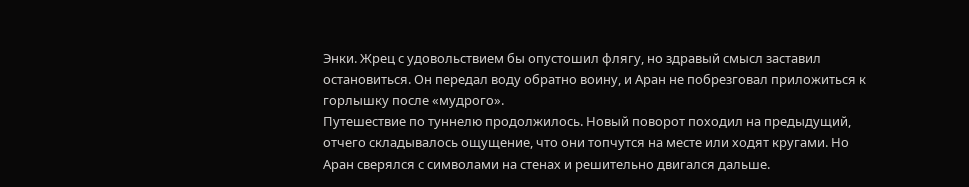Энки. Жрец с удовольствием бы опустошил флягу, но здравый смысл заставил остановиться. Он передал воду обратно воину, и Аран не побрезговал приложиться к горлышку после «мудрого».
Путешествие по туннелю продолжилось. Новый поворот походил на предыдущий, отчего складывалось ощущение, что они топчутся на месте или ходят кругами. Но Аран сверялся с символами на стенах и решительно двигался дальше.